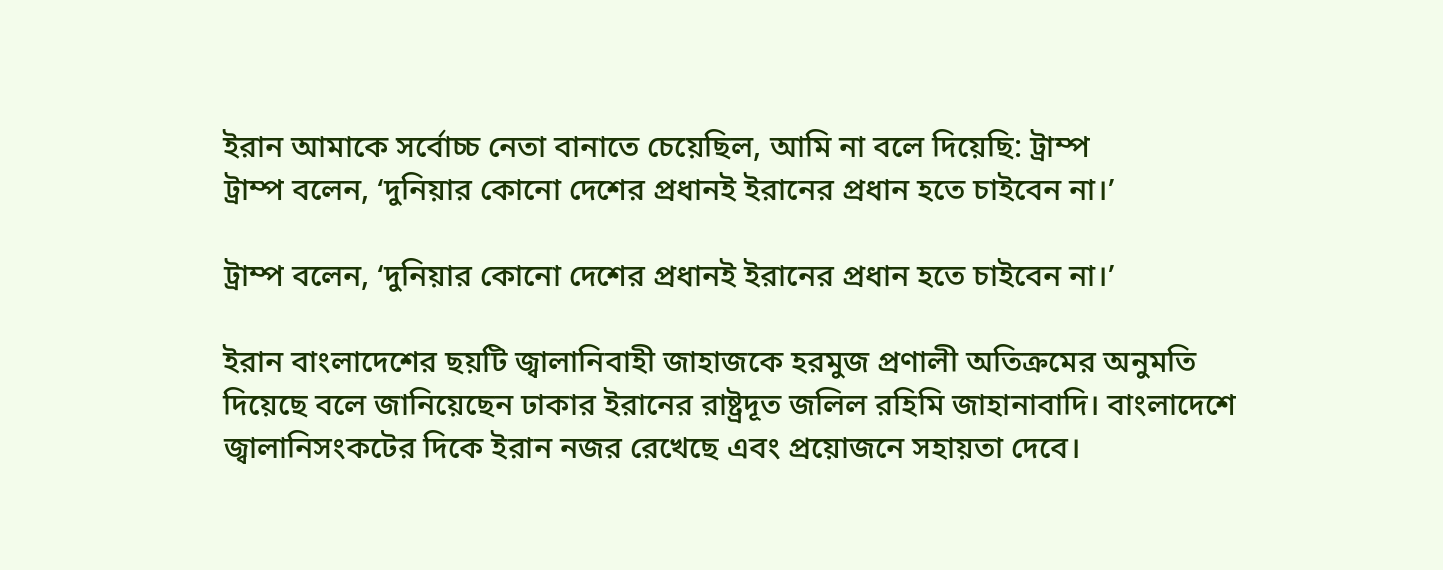ইরান আমাকে সর্বোচ্চ নেতা বানাতে চেয়েছিল, আমি না বলে দিয়েছি: ট্রাম্প
ট্রাম্প বলেন, ‘দুনিয়ার কোনো দেশের প্রধানই ইরানের প্রধান হতে চাইবেন না।’

ট্রাম্প বলেন, ‘দুনিয়ার কোনো দেশের প্রধানই ইরানের প্রধান হতে চাইবেন না।’

ইরান বাংলাদেশের ছয়টি জ্বালানিবাহী জাহাজকে হরমুজ প্রণালী অতিক্রমের অনুমতি দিয়েছে বলে জানিয়েছেন ঢাকার ইরানের রাষ্ট্রদূত জলিল রহিমি জাহানাবাদি। বাংলাদেশে জ্বালানিসংকটের দিকে ইরান নজর রেখেছে এবং প্রয়োজনে সহায়তা দেবে।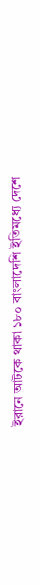ইরানে আটকে থাকা ১৮০ বাংলাদেশি ইতিমধ্যে দেশে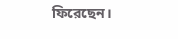ফিরেছেন।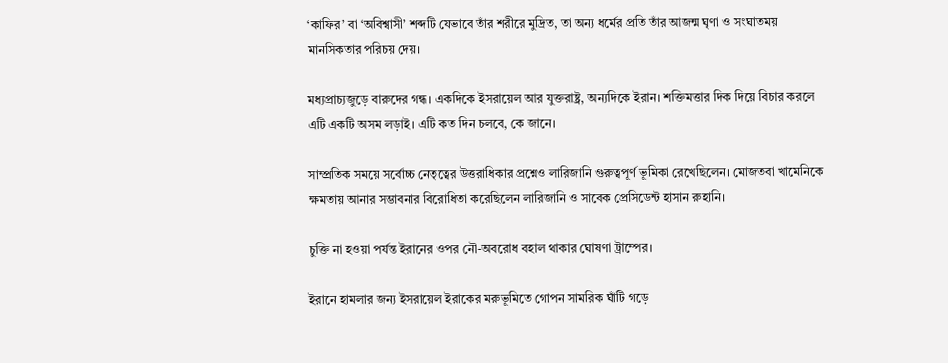‘কাফির’ বা ‘অবিশ্বাসী’ শব্দটি যেভাবে তাঁর শরীরে মুদ্রিত, তা অন্য ধর্মের প্রতি তাঁর আজন্ম ঘৃণা ও সংঘাতময় মানসিকতার পরিচয় দেয়।

মধ্যপ্রাচ্যজুড়ে বারুদের গন্ধ। একদিকে ইসরায়েল আর যুক্তরাষ্ট্র, অন্যদিকে ইরান। শক্তিমত্তার দিক দিয়ে বিচার করলে এটি একটি অসম লড়াই। এটি কত দিন চলবে, কে জানে।

সাম্প্রতিক সময়ে সর্বোচ্চ নেতৃত্বের উত্তরাধিকার প্রশ্নেও লারিজানি গুরুত্বপূর্ণ ভূমিকা রেখেছিলেন। মোজতবা খামেনিকে ক্ষমতায় আনার সম্ভাবনার বিরোধিতা করেছিলেন লারিজানি ও সাবেক প্রেসিডেন্ট হাসান রুহানি।

চুক্তি না হওয়া পর্যন্ত ইরানের ওপর নৌ-অবরোধ বহাল থাকার ঘোষণা ট্রাম্পের।

ইরানে হামলার জন্য ইসরায়েল ইরাকের মরুভূমিতে গোপন সামরিক ঘাঁটি গড়ে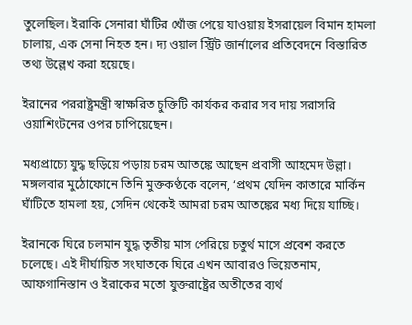তুলেছিল। ইরাকি সেনারা ঘাঁটির খোঁজ পেয়ে যাওয়ায় ইসরায়েল বিমান হামলা চালায়, এক সেনা নিহত হন। দ্য ওয়াল স্ট্রিট জার্নালের প্রতিবেদনে বিস্তারিত তথ্য উল্লেখ করা হয়েছে।

ইরানের পররাষ্ট্রমন্ত্রী স্বাক্ষরিত চুক্তিটি কার্যকর করার সব দায় সরাসরি ওয়াশিংটনের ওপর চাপিয়েছেন।

মধ্যপ্রাচ্যে যুদ্ধ ছড়িয়ে পড়ায় চরম আতঙ্কে আছেন প্রবাসী আহমেদ উল্লা। মঙ্গলবার মুঠোফোনে তিনি মুক্তকণ্ঠকে বলেন, ‘প্রথম যেদিন কাতারে মার্কিন ঘাঁটিতে হামলা হয়, সেদিন থেকেই আমরা চরম আতঙ্কের মধ্য দিয়ে যাচ্ছি।

ইরানকে ঘিরে চলমান যুদ্ধ তৃতীয় মাস পেরিয়ে চতুর্থ মাসে প্রবেশ করতে চলেছে। এই দীর্ঘায়িত সংঘাতকে ঘিরে এখন আবারও ভিয়েতনাম, আফগানিস্তান ও ইরাকের মতো যুক্তরাষ্ট্রের অতীতের ব্যর্থ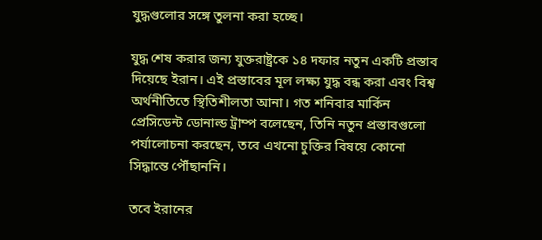যুদ্ধগুলোর সঙ্গে তুলনা করা হচ্ছে।

যুদ্ধ শেষ করার জন্য যুক্তরাষ্ট্রকে ১৪ দফার নতুন একটি প্রস্তাব দিয়েছে ইরান। এই প্রস্তাবের মূল লক্ষ্য যুদ্ধ বন্ধ করা এবং বিশ্ব অর্থনীতিতে স্থিতিশীলতা আনা। গত শনিবার মার্কিন প্রেসিডেন্ট ডোনাল্ড ট্রাম্প বলেছেন, তিনি নতুন প্রস্তাবগুলো পর্যালোচনা করছেন, তবে এখনো চুক্তির বিষয়ে কোনো সিদ্ধান্তে পৌঁছাননি।

তবে ইরানের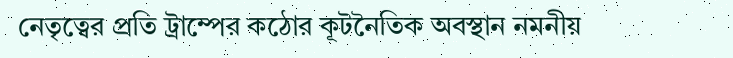নেতৃত্বের প্রতি ট্রাম্পের কঠোর কূটনৈতিক অবস্থান নমনীয়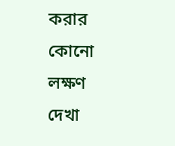করার কোনো লক্ষণ দেখা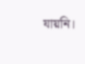যায়নি।